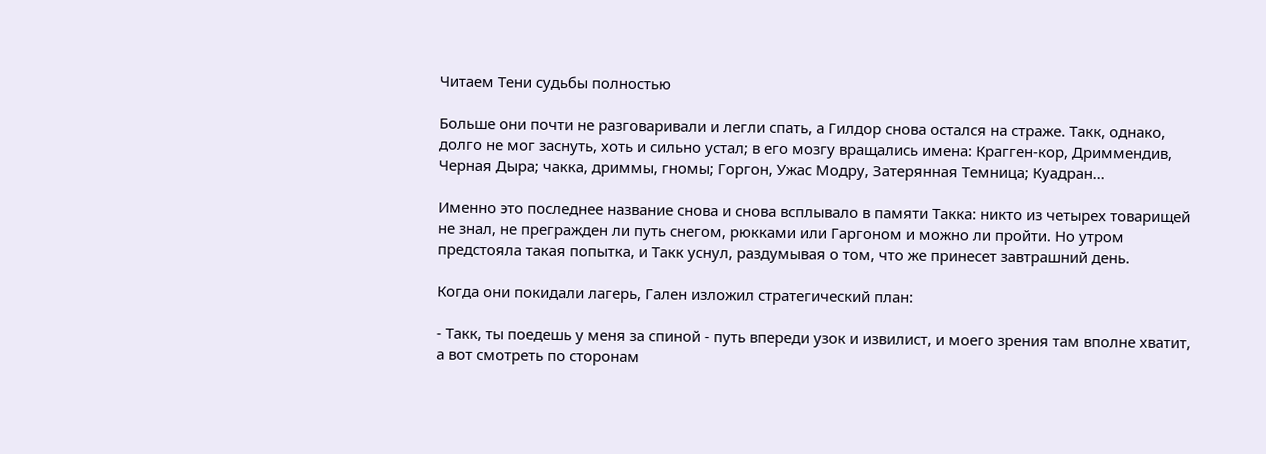Читаем Тени судьбы полностью

Больше они почти не разговаривали и легли спать, а Гилдор снова остался на страже. Такк, однако, долго не мог заснуть, хоть и сильно устал; в его мозгу вращались имена: Крагген-кор, Дриммендив, Черная Дыра; чакка, дриммы, гномы; Горгон, Ужас Модру, Затерянная Темница; Куадран...

Именно это последнее название снова и снова всплывало в памяти Такка: никто из четырех товарищей не знал, не прегражден ли путь снегом, рюкками или Гаргоном и можно ли пройти. Но утром предстояла такая попытка, и Такк уснул, раздумывая о том, что же принесет завтрашний день.

Когда они покидали лагерь, Гален изложил стратегический план:

- Такк, ты поедешь у меня за спиной - путь впереди узок и извилист, и моего зрения там вполне хватит, а вот смотреть по сторонам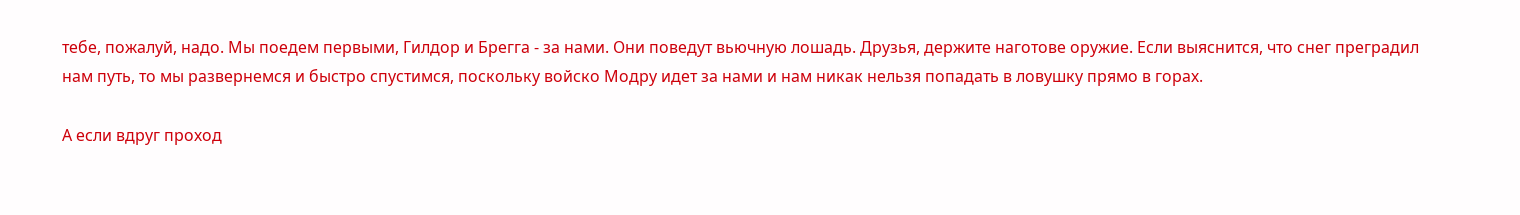тебе, пожалуй, надо. Мы поедем первыми, Гилдор и Брегга - за нами. Они поведут вьючную лошадь. Друзья, держите наготове оружие. Если выяснится, что снег преградил нам путь, то мы развернемся и быстро спустимся, поскольку войско Модру идет за нами и нам никак нельзя попадать в ловушку прямо в горах.

А если вдруг проход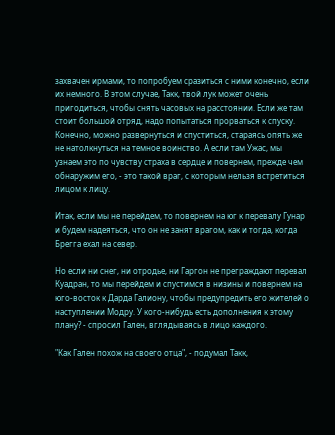захвачен ирмами, то попробуем сразиться с ними конечно, если их немного. В этом случае, Такк, твой лук может очень пригодиться, чтобы снять часовых на расстоянии. Если же там стоит большой отряд, надо попытаться прорваться к спуску. Конечно, можно развернуться и спуститься, стараясь опять же не натолкнуться на темное воинство. А если там Ужас, мы узнаем это по чувству страха в сердце и повернем, прежде чем обнаружим его, - это такой враг, с которым нельзя встретиться лицом к лицу.

Итак, если мы не перейдем, то повернем на юг к перевалу Гунар и будем надеяться, что он не занят врагом, как и тогда, когда Брегга ехал на север.

Но если ни снег, ни отродье, ни Гаргон не преграждают перевал Куадран, то мы перейдем и спустимся в низины и повернем на юго-восток к Дарда Галиону, чтобы предупредить его жителей о наступлении Модру. У кого-нибудь есть дополнения к этому плану? - спросил Гален, вглядываясь в лицо каждого.

"Как Гален похож на своего отца", - подумал Такк,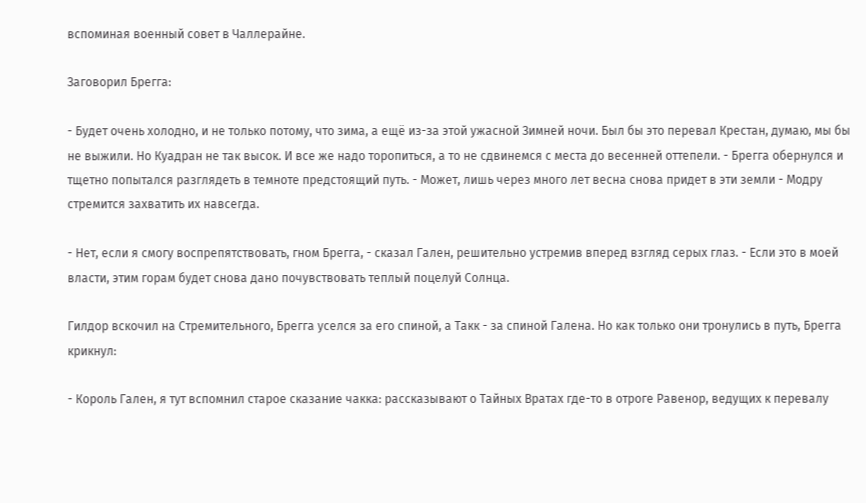вспоминая военный совет в Чаллерайне.

Заговорил Брегга:

- Будет очень холодно, и не только потому, что зима, а ещё из-за этой ужасной Зимней ночи. Был бы это перевал Крестан, думаю, мы бы не выжили. Но Куадран не так высок. И все же надо торопиться, а то не сдвинемся с места до весенней оттепели. - Брегга обернулся и тщетно попытался разглядеть в темноте предстоящий путь. - Может, лишь через много лет весна снова придет в эти земли - Модру стремится захватить их навсегда.

- Нет, если я смогу воспрепятствовать, гном Брегга, - сказал Гален, решительно устремив вперед взгляд серых глаз. - Если это в моей власти, этим горам будет снова дано почувствовать теплый поцелуй Солнца.

Гилдор вскочил на Стремительного, Брегга уселся за его спиной, а Такк - за спиной Галена. Но как только они тронулись в путь, Брегга крикнул:

- Король Гален, я тут вспомнил старое сказание чакка: рассказывают о Тайных Вратах где-то в отроге Равенор, ведущих к перевалу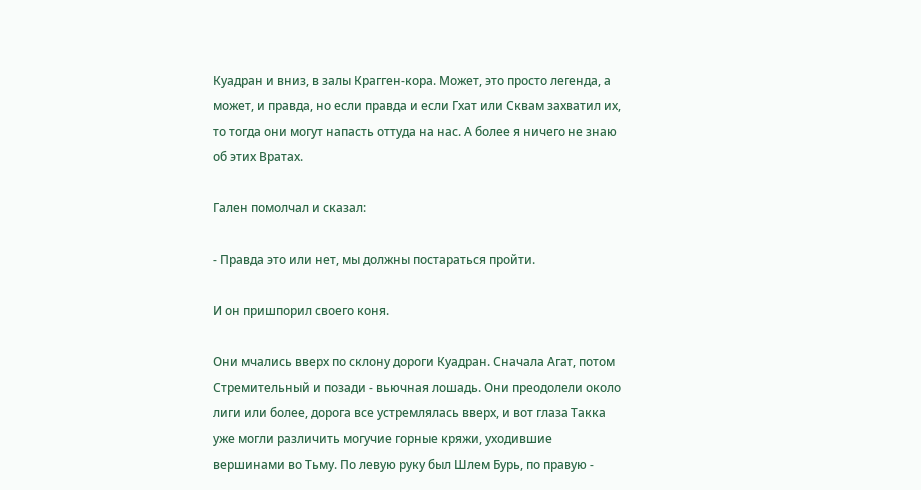Куадран и вниз, в залы Крагген-кора. Может, это просто легенда, а может, и правда, но если правда и если Гхат или Сквам захватил их, то тогда они могут напасть оттуда на нас. А более я ничего не знаю об этих Вратах.

Гален помолчал и сказал:

- Правда это или нет, мы должны постараться пройти.

И он пришпорил своего коня.

Они мчались вверх по склону дороги Куадран. Сначала Агат, потом Стремительный и позади - вьючная лошадь. Они преодолели около лиги или более, дорога все устремлялась вверх, и вот глаза Такка уже могли различить могучие горные кряжи, уходившие вершинами во Тьму. По левую руку был Шлем Бурь, по правую -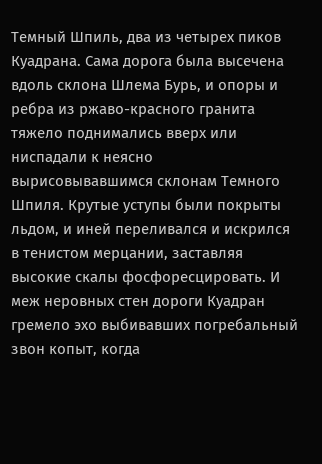Темный Шпиль, два из четырех пиков Куадрана. Сама дорога была высечена вдоль склона Шлема Бурь, и опоры и ребра из ржаво-красного гранита тяжело поднимались вверх или ниспадали к неясно вырисовывавшимся склонам Темного Шпиля. Крутые уступы были покрыты льдом, и иней переливался и искрился в тенистом мерцании, заставляя высокие скалы фосфоресцировать. И меж неровных стен дороги Куадран гремело эхо выбивавших погребальный звон копыт, когда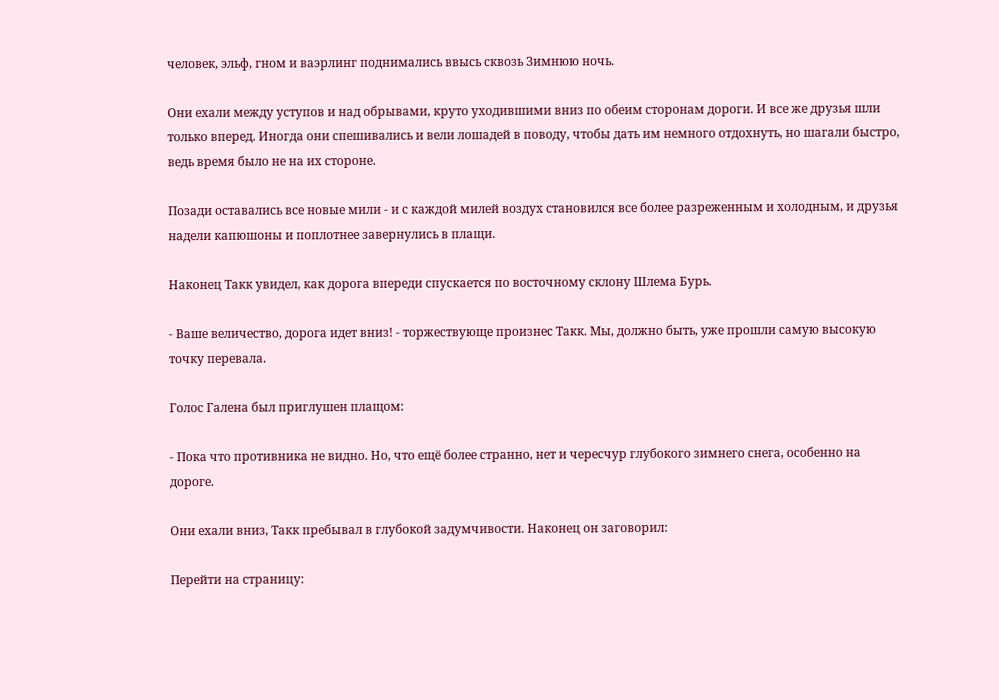человек, эльф, гном и ваэрлинг поднимались ввысь сквозь Зимнюю ночь.

Они ехали между уступов и над обрывами, круто уходившими вниз по обеим сторонам дороги. И все же друзья шли только вперед. Иногда они спешивались и вели лошадей в поводу, чтобы дать им немного отдохнуть, но шагали быстро, ведь время было не на их стороне.

Позади оставались все новые мили - и с каждой милей воздух становился все более разреженным и холодным, и друзья надели капюшоны и поплотнее завернулись в плащи.

Наконец Такк увидел, как дорога впереди спускается по восточному склону Шлема Бурь.

- Ваше величество, дорога идет вниз! - торжествующе произнес Такк. Мы, должно быть, уже прошли самую высокую точку перевала.

Голос Галена был приглушен плащом:

- Пока что противника не видно. Но, что ещё более странно, нет и чересчур глубокого зимнего снега, особенно на дороге.

Они ехали вниз, Такк пребывал в глубокой задумчивости. Наконец он заговорил:

Перейти на страницу: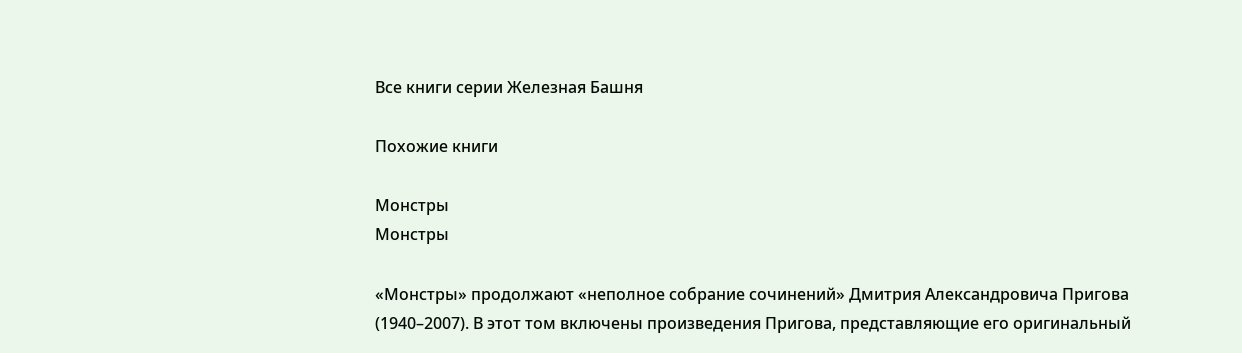Все книги серии Железная Башня

Похожие книги

Монстры
Монстры

«Монстры» продолжают «неполное собрание сочинений» Дмитрия Александровича Пригова (1940–2007). В этот том включены произведения Пригова, представляющие его оригинальный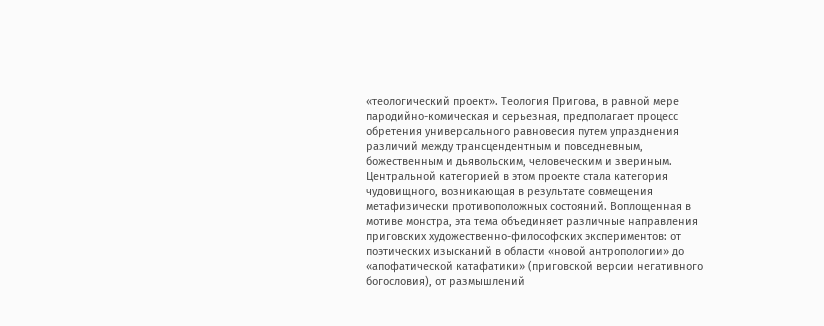«теологический проект». Теология Пригова, в равной мере пародийно-комическая и серьезная, предполагает процесс обретения универсального равновесия путем упразднения различий между трансцендентным и повседневным, божественным и дьявольским, человеческим и звериным. Центральной категорией в этом проекте стала категория чудовищного, возникающая в результате совмещения метафизически противоположных состояний. Воплощенная в мотиве монстра, эта тема объединяет различные направления приговских художественно-философских экспериментов: от поэтических изысканий в области «новой антропологии» до «апофатической катафатики» (приговской версии негативного богословия), от размышлений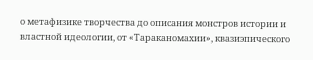о метафизике творчества до описания монстров истории и властной идеологии, от «Тараканомахии», квазиэпического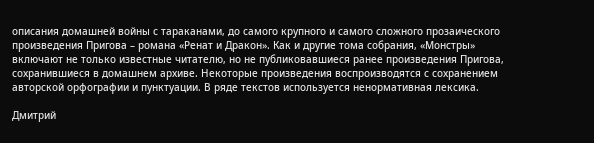описания домашней войны с тараканами, до самого крупного и самого сложного прозаического произведения Пригова – романа «Ренат и Дракон». Как и другие тома собрания, «Монстры» включают не только известные читателю, но не публиковавшиеся ранее произведения Пригова, сохранившиеся в домашнем архиве. Некоторые произведения воспроизводятся с сохранением авторской орфографии и пунктуации. В ряде текстов используется ненормативная лексика.

Дмитрий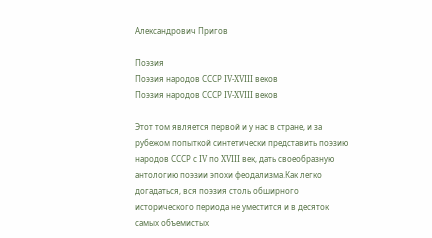Александрович Пригов

Поэзия
Поэзия народов СССР IV-XVIII веков
Поэзия народов СССР IV-XVIII веков

Этот том является первой и у нас в стране, и за рубежом попыткой синтетически представить поэзию народов СССР с IV по XVIII век, дать своеобразную антологию поэзии эпохи феодализма.Как легко догадаться, вся поэзия столь обширного исторического периода не уместится и в десяток самых объемистых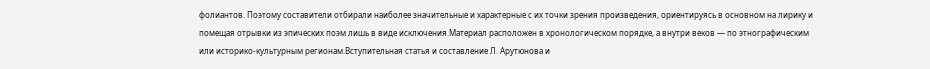фолиантов. Поэтому составители отбирали наиболее значительные и характерные с их точки зрения произведения, ориентируясь в основном на лирику и помещая отрывки из эпических поэм лишь в виде исключения.Материал расположен в хронологическом порядке, а внутри веков — по этнографическим или историко-культурным регионам.Вступительная статья и составление Л. Арутюнова и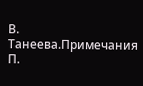В. Танеева.Примечания П.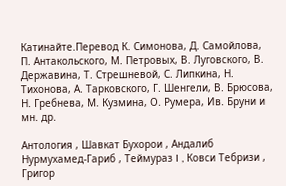Катинайте.Перевод К. Симонова, Д. Самойлова, П. Антакольского, М. Петровых, В. Луговского, В. Державина, Т. Стрешневой, С. Липкина, Н. Тихонова, А. Тарковского, Г. Шенгели, В. Брюсова, Н. Гребнева, М. Кузмина, О. Румера, Ив. Бруни и мн. др.

Антология , Шавкат Бухорои , Андалиб Нурмухамед-Гариб , Теймураз I , Ковси Тебризи , Григор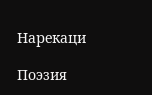Нарекаци

Поэзия